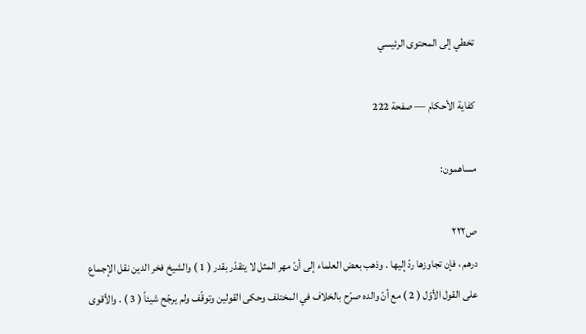تخطي إلى المحتوى الرئيسي

كفاية الأحكام — صفحة 222

مساهمون:

ص٢٢٢
درهم ، فإن تجاوزها ردّ إليها . وذهب بعض العلماء إلى أنّ مهر المثل لا يتقدّر بقدر ( 1 ) والشيخ فخر الدين نقل الإجماع على القول الأوّل ( 2 ) مع أنّ والده صرّح بالخلاف في المختلف وحكى القولين وتوقّف ولم يرجّح شيئاً ( 3 ) . والأقوى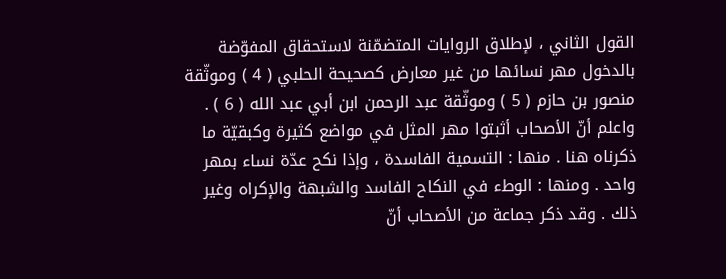القول الثاني ، لإطلاق الروايات المتضمّنة لاستحقاق المفوّضة بالدخول مهر نسائها من غير معارض كصحيحة الحلبي ( 4 ) وموثّقة منصور بن حازم ( 5 ) وموثّقة عبد الرحمن ابن أبي عبد الله ( 6 ) . واعلم أنّ الأصحاب أثبتوا مهر المثل في مواضع كثيرة وكبقيّة ما ذكرناه هنا . منها : التسمية الفاسدة ، وإذا نكح عدّة نساء بمهر واحد . ومنها : الوطء في النكاح الفاسد والشبهة والإكراه وغير ذلك . وقد ذكر جماعة من الأصحاب أنّ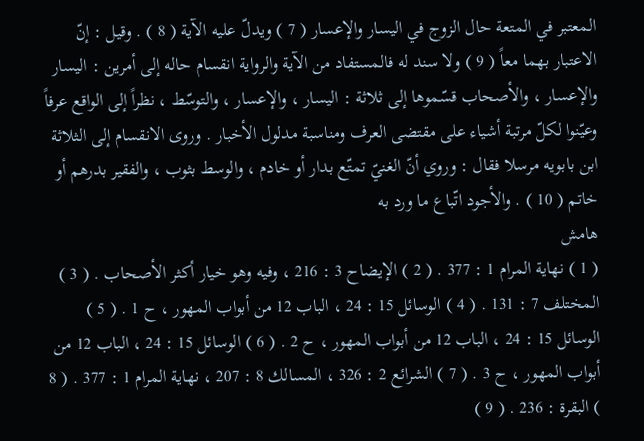المعتبر في المتعة حال الزوج في اليسار والإعسار ( 7 ) ويدلّ عليه الآية ( 8 ) . وقيل : إنّ الاعتبار بهما معاً ( 9 ) ولا سند له فالمستفاد من الآية والرواية انقسام حاله إلى أمرين : اليسار والإعسار ، والأصحاب قسّموها إلى ثلاثة : اليسار ، والإعسار ، والتوسّط ، نظراً إلى الواقع عرفاً وعيّنوا لكلّ مرتبة أشياء على مقتضى العرف ومناسبة مدلول الأخبار . وروى الانقسام إلى الثلاثة ابن بابويه مرسلا فقال : وروي أنّ الغنيّ تمتّع بدار أو خادم ، والوسط بثوب ، والفقير بدرهم أو خاتم ( 10 ) . والأجود اتّباع ما ورد به
هامش
( 1 ) نهاية المرام 1 : 377 . ( 2 ) الإيضاح 3 : 216 ، وفيه وهو خيار أكثر الأصحاب . ( 3 ) المختلف 7 : 131 . ( 4 ) الوسائل 15 : 24 ، الباب 12 من أبواب المهور ، ح 1 . ( 5 ) الوسائل 15 : 24 ، الباب 12 من أبواب المهور ، ح 2 . ( 6 ) الوسائل 15 : 24 ، الباب 12 من أبواب المهور ، ح 3 . ( 7 ) الشرائع 2 : 326 ، المسالك 8 : 207 ، نهاية المرام 1 : 377 . ( 8 ) البقرة : 236 . ( 9 )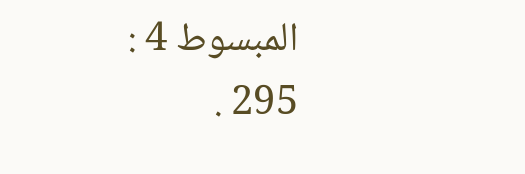المبسوط 4 : 295 .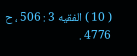( 10 ) الفقيه 3 : 506 ، ح 4776 .